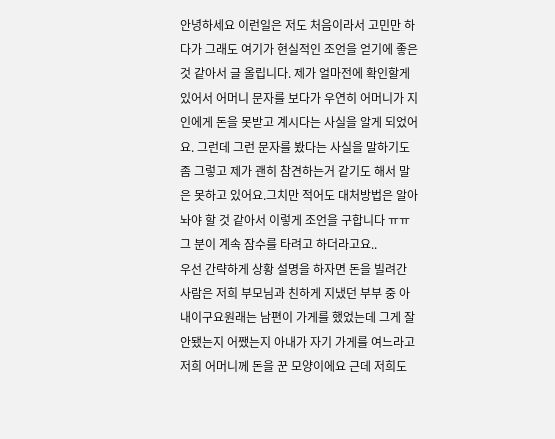안녕하세요 이런일은 저도 처음이라서 고민만 하다가 그래도 여기가 현실적인 조언을 얻기에 좋은 것 같아서 글 올립니다. 제가 얼마전에 확인할게 있어서 어머니 문자를 보다가 우연히 어머니가 지인에게 돈을 못받고 계시다는 사실을 알게 되었어요. 그런데 그런 문자를 봤다는 사실을 말하기도 좀 그렇고 제가 괜히 참견하는거 같기도 해서 말은 못하고 있어요.그치만 적어도 대처방법은 알아놔야 할 것 같아서 이렇게 조언을 구합니다 ㅠㅠ 그 분이 계속 잠수를 타려고 하더라고요..
우선 간략하게 상황 설명을 하자면 돈을 빌려간 사람은 저희 부모님과 친하게 지냈던 부부 중 아내이구요원래는 남편이 가게를 했었는데 그게 잘 안됐는지 어쨌는지 아내가 자기 가게를 여느라고 저희 어머니께 돈을 꾼 모양이에요 근데 저희도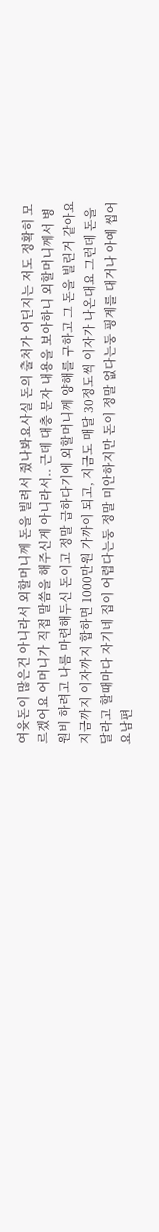여윳돈이 많은건 아니라서 외할머니께 돈을 빌려서 줬나봐요사실 돈의 출처가 어딘지는 저도 정확히 모르겠어요 어머니가 직접 말씀을 해주신게 아니라서.. 근데 대충 문자 내용을 보아하니 외할머니께서 병원비 하려고 나름 마련해두신 돈이고 정말 급하다기에 외할머니께 양해를 구하고 그 돈을 빌린거 같아요지금까지 이자까지 합하면 1000만원 가까이 되고, 지금도 매달 30정도씩 이자가 나온대요 그런데 돈을 달라고 할때마다 자기네 집이 어렵다는둥 정말 미안하지만 돈이 정말 없다는둥 핑계를 대거나 아예 씹어요남편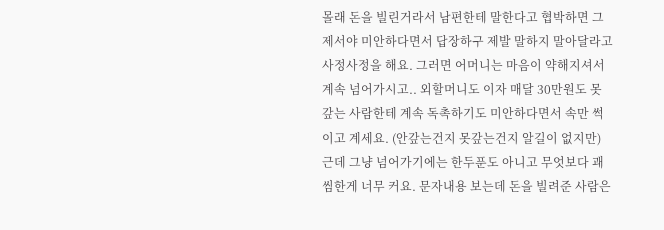몰래 돈을 빌린거라서 남편한테 말한다고 협박하면 그제서야 미안하다면서 답장하구 제발 말하지 말아달라고 사정사정을 해요. 그러면 어머니는 마음이 약해지셔서 계속 넘어가시고.. 외할머니도 이자 매달 30만원도 못갚는 사람한테 계속 독촉하기도 미안하다면서 속만 썩이고 계세요. (안갚는건지 못갚는건지 알길이 없지만) 근데 그냥 넘어가기에는 한두푼도 아니고 무엇보다 괘씸한게 너무 커요. 문자내용 보는데 돈을 빌려준 사람은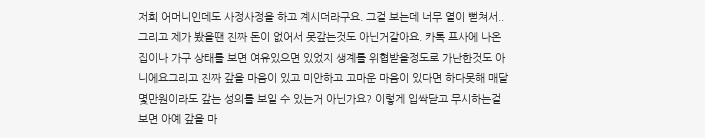저희 어머니인데도 사정사정을 하고 계시더라구요. 그걸 보는데 너무 열이 뻗쳐서.. 그리고 제가 봤을땐 진짜 돈이 없어서 못갚는것도 아닌거같아요. 카톡 프사에 나온 집이나 가구 상태를 보면 여유있으면 있었지 생계를 위협받을정도로 가난한것도 아니에요그리고 진짜 갚을 마음이 있고 미안하고 고마운 마음이 있다면 하다못해 매달 몇만원이라도 갚는 성의를 보일 수 있는거 아닌가요? 이렇게 입싹닫고 무시하는걸 보면 아예 갚을 마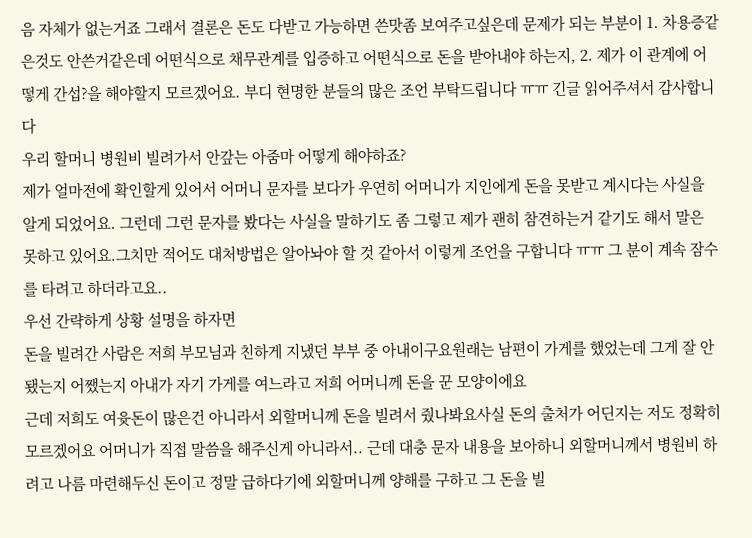음 자체가 없는거죠 그래서 결론은 돈도 다받고 가능하면 쓴맛좀 보여주고싶은데 문제가 되는 부분이 1. 차용증같은것도 안쓴거같은데 어떤식으로 채무관계를 입증하고 어떤식으로 돈을 받아내야 하는지, 2. 제가 이 관계에 어떻게 간섭?을 해야할지 모르겠어요. 부디 현명한 분들의 많은 조언 부탁드립니다 ㅠㅠ 긴글 읽어주셔서 감사합니다
우리 할머니 병원비 빌려가서 안갚는 아줌마 어떻게 해야하죠?
제가 얼마전에 확인할게 있어서 어머니 문자를 보다가 우연히 어머니가 지인에게 돈을 못받고 계시다는 사실을 알게 되었어요. 그런데 그런 문자를 봤다는 사실을 말하기도 좀 그렇고 제가 괜히 참견하는거 같기도 해서 말은 못하고 있어요.그치만 적어도 대처방법은 알아놔야 할 것 같아서 이렇게 조언을 구합니다 ㅠㅠ 그 분이 계속 잠수를 타려고 하더라고요..
우선 간략하게 상황 설명을 하자면
돈을 빌려간 사람은 저희 부모님과 친하게 지냈던 부부 중 아내이구요원래는 남편이 가게를 했었는데 그게 잘 안됐는지 어쨌는지 아내가 자기 가게를 여느라고 저희 어머니께 돈을 꾼 모양이에요
근데 저희도 여윳돈이 많은건 아니라서 외할머니께 돈을 빌려서 줬나봐요사실 돈의 출처가 어딘지는 저도 정확히 모르겠어요 어머니가 직접 말씀을 해주신게 아니라서.. 근데 대충 문자 내용을 보아하니 외할머니께서 병원비 하려고 나름 마련해두신 돈이고 정말 급하다기에 외할머니께 양해를 구하고 그 돈을 빌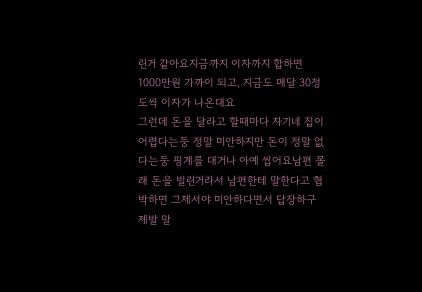린거 같아요지금까지 이자까지 합하면 1000만원 가까이 되고, 지금도 매달 30정도씩 이자가 나온대요
그런데 돈을 달라고 할때마다 자기네 집이 어렵다는둥 정말 미안하지만 돈이 정말 없다는둥 핑계를 대거나 아예 씹어요남편 몰래 돈을 빌린거라서 남편한테 말한다고 협박하면 그제서야 미안하다면서 답장하구 제발 말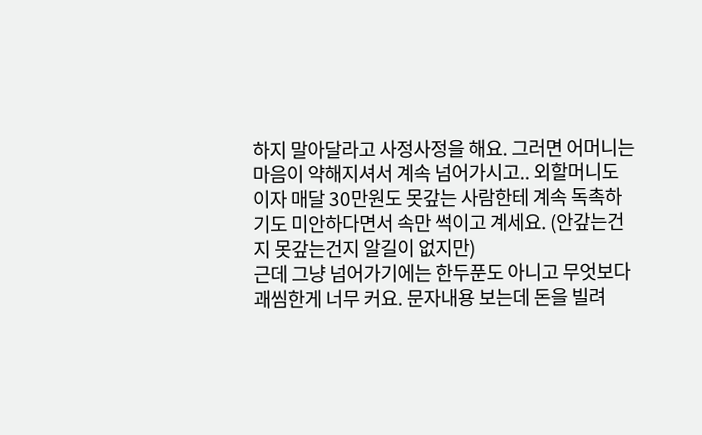하지 말아달라고 사정사정을 해요. 그러면 어머니는 마음이 약해지셔서 계속 넘어가시고.. 외할머니도 이자 매달 30만원도 못갚는 사람한테 계속 독촉하기도 미안하다면서 속만 썩이고 계세요. (안갚는건지 못갚는건지 알길이 없지만)
근데 그냥 넘어가기에는 한두푼도 아니고 무엇보다 괘씸한게 너무 커요. 문자내용 보는데 돈을 빌려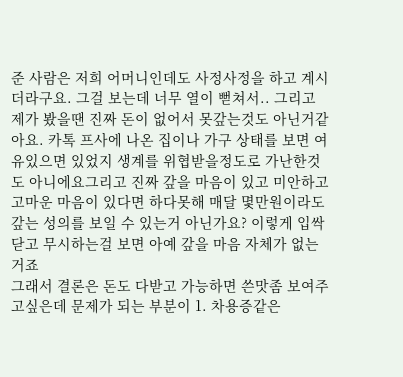준 사람은 저희 어머니인데도 사정사정을 하고 계시더라구요. 그걸 보는데 너무 열이 뻗쳐서.. 그리고 제가 봤을땐 진짜 돈이 없어서 못갚는것도 아닌거같아요. 카톡 프사에 나온 집이나 가구 상태를 보면 여유있으면 있었지 생계를 위협받을정도로 가난한것도 아니에요그리고 진짜 갚을 마음이 있고 미안하고 고마운 마음이 있다면 하다못해 매달 몇만원이라도 갚는 성의를 보일 수 있는거 아닌가요? 이렇게 입싹닫고 무시하는걸 보면 아예 갚을 마음 자체가 없는거죠
그래서 결론은 돈도 다받고 가능하면 쓴맛좀 보여주고싶은데 문제가 되는 부분이 1. 차용증같은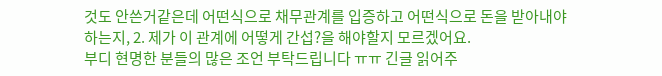것도 안쓴거같은데 어떤식으로 채무관계를 입증하고 어떤식으로 돈을 받아내야 하는지, 2. 제가 이 관계에 어떻게 간섭?을 해야할지 모르겠어요.
부디 현명한 분들의 많은 조언 부탁드립니다 ㅠㅠ 긴글 읽어주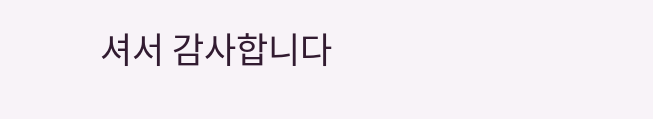셔서 감사합니다